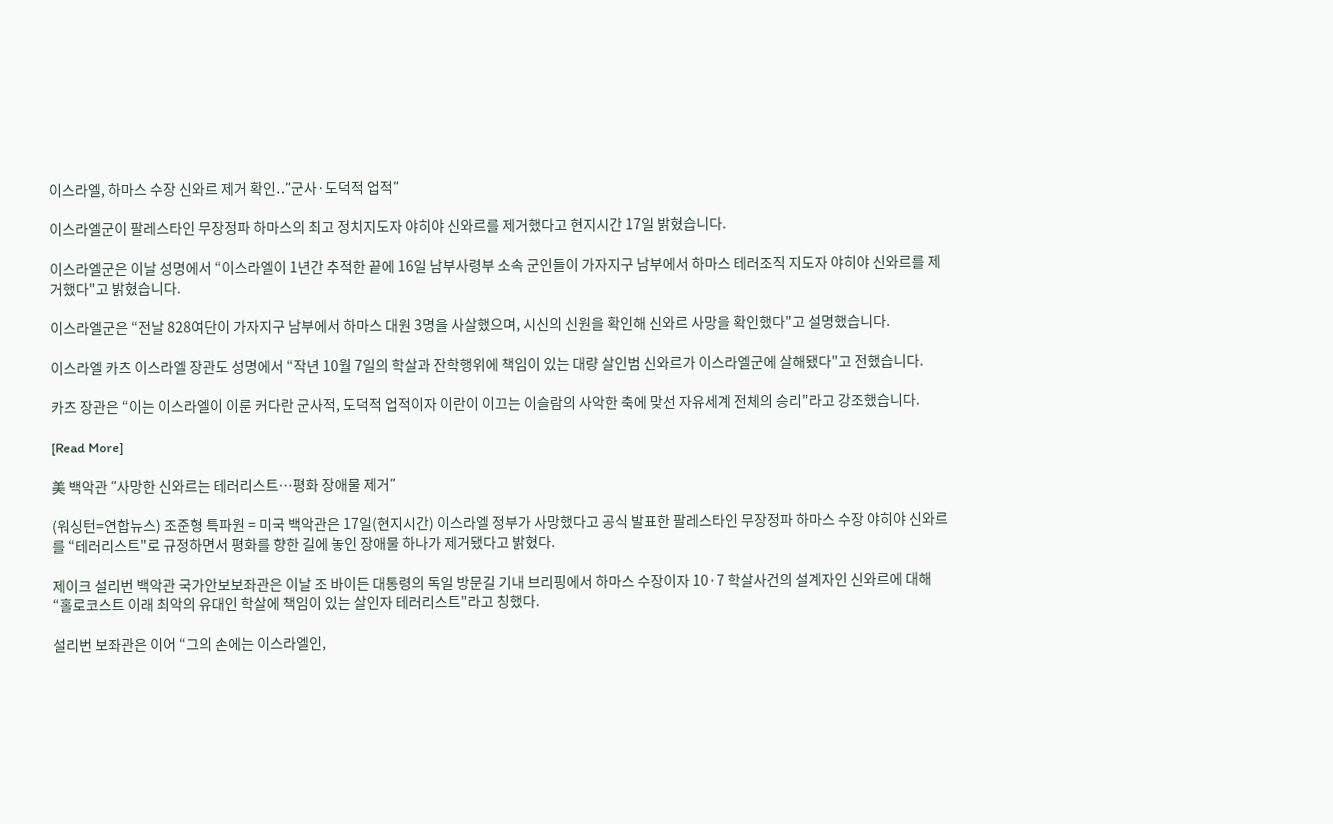이스라엘, 하마스 수장 신와르 제거 확인‥ʺ군사·도덕적 업적ʺ

이스라엘군이 팔레스타인 무장정파 하마스의 최고 정치지도자 야히야 신와르를 제거했다고 현지시간 17일 밝혔습니다.

이스라엘군은 이날 성명에서 “이스라엘이 1년간 추적한 끝에 16일 남부사령부 소속 군인들이 가자지구 남부에서 하마스 테러조직 지도자 야히야 신와르를 제거했다"고 밝혔습니다.

이스라엘군은 “전날 828여단이 가자지구 남부에서 하마스 대원 3명을 사살했으며, 시신의 신원을 확인해 신와르 사망을 확인했다"고 설명했습니다.

이스라엘 카츠 이스라엘 장관도 성명에서 “작년 10월 7일의 학살과 잔학행위에 책임이 있는 대량 살인범 신와르가 이스라엘군에 살해됐다"고 전했습니다.

카츠 장관은 “이는 이스라엘이 이룬 커다란 군사적, 도덕적 업적이자 이란이 이끄는 이슬람의 사악한 축에 맞선 자유세계 전체의 승리"라고 강조했습니다.

[Read More]

美 백악관 ʺ사망한 신와르는 테러리스트…평화 장애물 제거ʺ

(워싱턴=연합뉴스) 조준형 특파원 = 미국 백악관은 17일(현지시간) 이스라엘 정부가 사망했다고 공식 발표한 팔레스타인 무장정파 하마스 수장 야히야 신와르를 “테러리스트"로 규정하면서 평화를 향한 길에 놓인 장애물 하나가 제거됐다고 밝혔다.

제이크 설리번 백악관 국가안보보좌관은 이날 조 바이든 대통령의 독일 방문길 기내 브리핑에서 하마스 수장이자 10·7 학살사건의 설계자인 신와르에 대해 “홀로코스트 이래 최악의 유대인 학살에 책임이 있는 살인자 테러리스트"라고 칭했다.

설리번 보좌관은 이어 “그의 손에는 이스라엘인,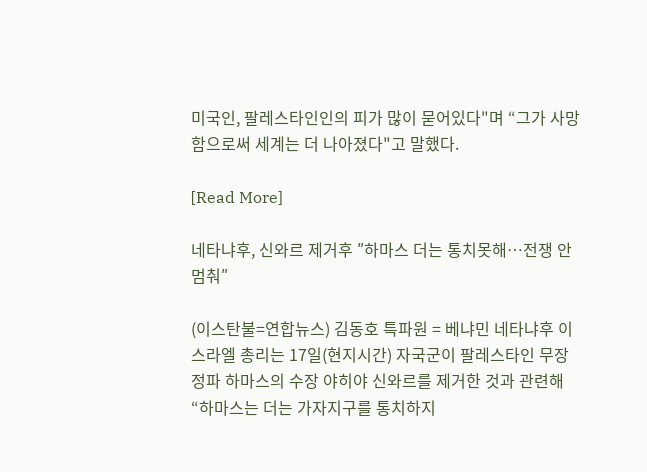미국인, 팔레스타인인의 피가 많이 묻어있다"며 “그가 사망함으로써 세계는 더 나아졌다"고 말했다.

[Read More]

네타냐후, 신와르 제거후 ʺ하마스 더는 통치못해…전쟁 안 멈춰ʺ

(이스탄불=연합뉴스) 김동호 특파원 = 베냐민 네타냐후 이스라엘 총리는 17일(현지시간) 자국군이 팔레스타인 무장정파 하마스의 수장 야히야 신와르를 제거한 것과 관련해 “하마스는 더는 가자지구를 통치하지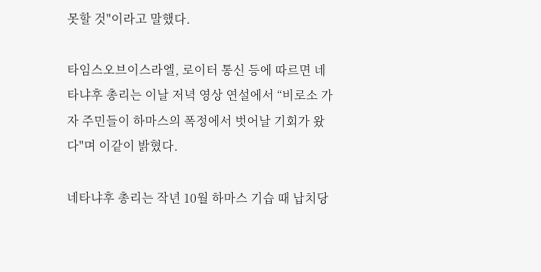못할 것"이라고 말했다.

타임스오브이스라엘, 로이터 통신 등에 따르면 네타냐후 총리는 이날 저녁 영상 연설에서 “비로소 가자 주민들이 하마스의 폭정에서 벗어날 기회가 왔다"며 이같이 밝혔다.

네타냐후 총리는 작년 10월 하마스 기습 때 납치당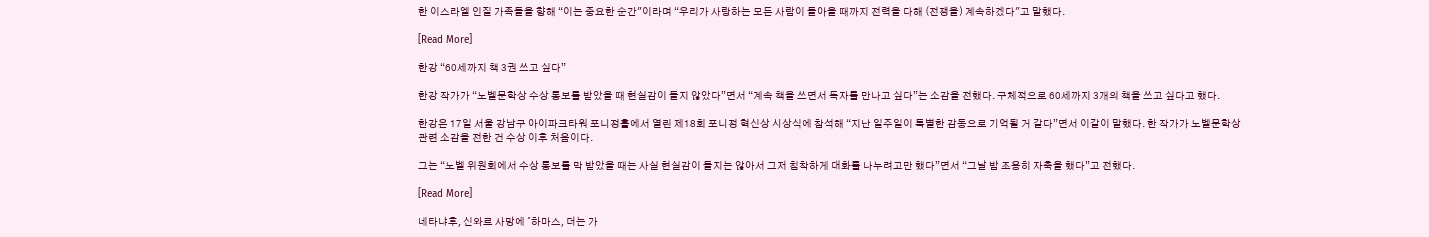한 이스라엘 인질 가족들을 향해 “이는 중요한 순간"이라며 “우리가 사랑하는 모든 사람이 돌아올 때까지 전력을 다해 (전쟁을) 계속하겠다"고 말했다.

[Read More]

한강 “60세까지 책 3권 쓰고 싶다”

한강 작가가 “노벨문학상 수상 통보를 받았을 때 현실감이 들지 않았다”면서 “계속 책을 쓰면서 독자를 만나고 싶다”는 소감을 전했다. 구체적으로 60세까지 3개의 책을 쓰고 싶다고 했다.

한강은 17일 서울 강남구 아이파크타워 포니정홀에서 열린 제18회 포니정 혁신상 시상식에 참석해 “지난 일주일이 특별한 감동으로 기억될 거 같다”면서 이같이 말했다. 한 작가가 노벨문학상 관련 소감을 전한 건 수상 이후 처음이다.

그는 “노벨 위원회에서 수상 통보를 막 받았을 때는 사실 현실감이 들지는 않아서 그저 침착하게 대화를 나누려고만 했다”면서 “그날 밤 조용히 자축을 했다”고 전했다.

[Read More]

네타냐후, 신와르 사망에 ʺ하마스, 더는 가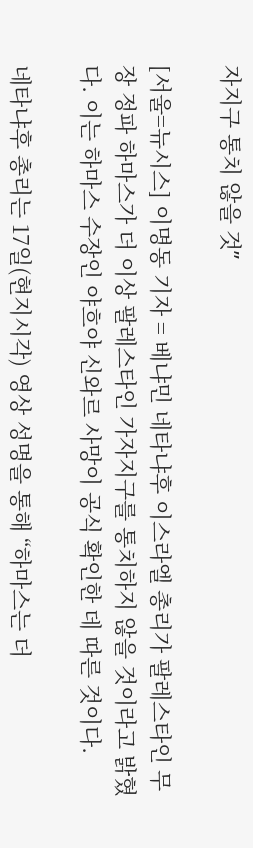자지구 통치 않을 것ʺ

[서울=뉴시스] 이명동 기자 = 베냐민 네타냐후 이스라엘 총리가 팔레스타인 무장 정파 하마스가 더 이상 팔레스타인 가자지구를 통치하지 않을 것이라고 밝혔다. 이는 하마스 수장인 야흐야 신와르 사망이 공식 확인한 데 따른 것이다.

네타냐후 총리는 17일(현지시각) 영상 성명을 통해 “하마스는 더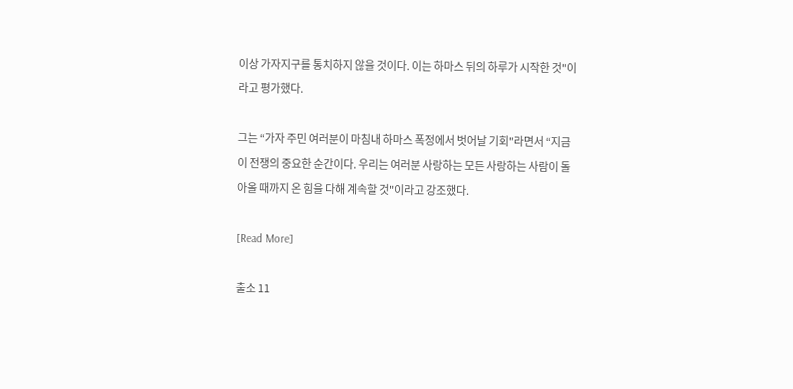이상 가자지구를 통치하지 않을 것이다. 이는 하마스 뒤의 하루가 시작한 것"이라고 평가했다.

그는 “가자 주민 여러분이 마침내 하마스 폭정에서 벗어날 기회"라면서 “지금이 전쟁의 중요한 순간이다. 우리는 여러분 사랑하는 모든 사랑하는 사람이 돌아올 때까지 온 힘을 다해 계속할 것"이라고 강조했다.

[Read More]

출소 11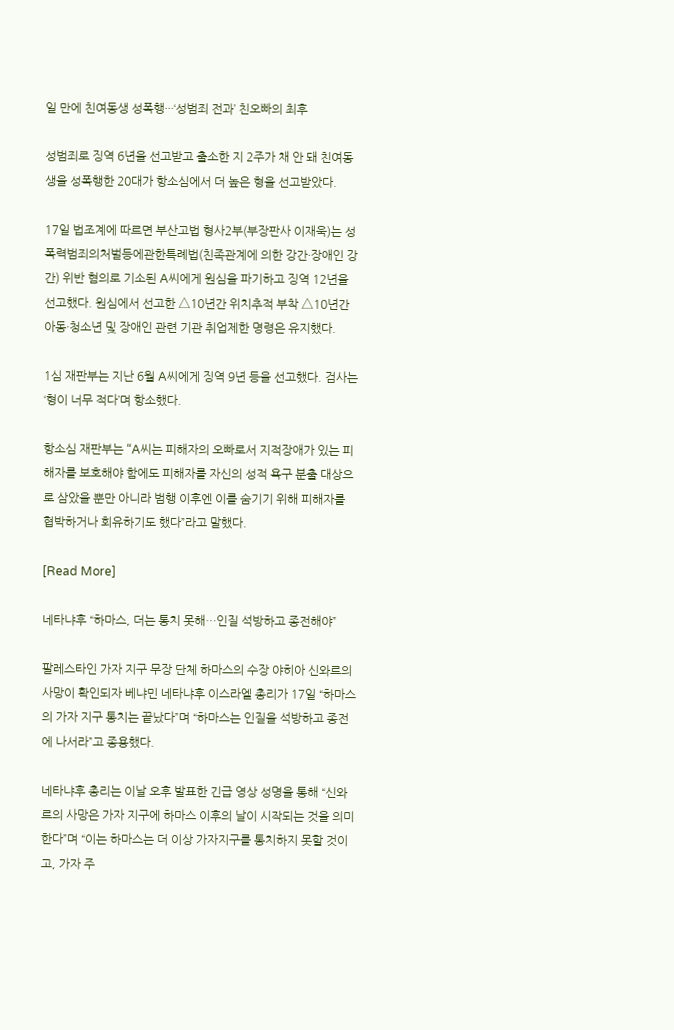일 만에 친여동생 성폭행···‘성범죄 전과’ 친오빠의 최후

성범죄로 징역 6년을 선고받고 출소한 지 2주가 채 안 돼 친여동생을 성폭행한 20대가 항소심에서 더 높은 형을 선고받았다.

17일 법조계에 따르면 부산고법 형사2부(부장판사 이재욱)는 성폭력범죄의처벌등에관한특례법(친족관계에 의한 강간·장애인 강간) 위반 혐의로 기소된 A씨에게 원심을 파기하고 징역 12년을 선고했다. 원심에서 선고한 △10년간 위치추적 부착 △10년간 아동·청소년 및 장애인 관련 기관 취업제한 명령은 유지했다.

1심 재판부는 지난 6월 A씨에게 징역 9년 등을 선고했다. 검사는 ‘형이 너무 적다’며 항소했다.

항소심 재판부는 “A씨는 피해자의 오빠로서 지적장애가 있는 피해자를 보호해야 함에도 피해자를 자신의 성적 욕구 분출 대상으로 삼았을 뿐만 아니라 범행 이후엔 이를 숨기기 위해 피해자를 협박하거나 회유하기도 했다”라고 말했다.

[Read More]

네타냐후 “하마스, 더는 통치 못해…인질 석방하고 종전해야”

팔레스타인 가자 지구 무장 단체 하마스의 수장 야히아 신와르의 사망이 확인되자 베냐민 네타냐후 이스라엘 총리가 17일 “하마스의 가자 지구 통치는 끝났다”며 “하마스는 인질을 석방하고 종전에 나서라”고 종용했다.

네타냐후 총리는 이날 오후 발표한 긴급 영상 성명을 통해 “신와르의 사망은 가자 지구에 하마스 이후의 날이 시작되는 것을 의미한다”며 “이는 하마스는 더 이상 가자지구를 통치하지 못할 것이고, 가자 주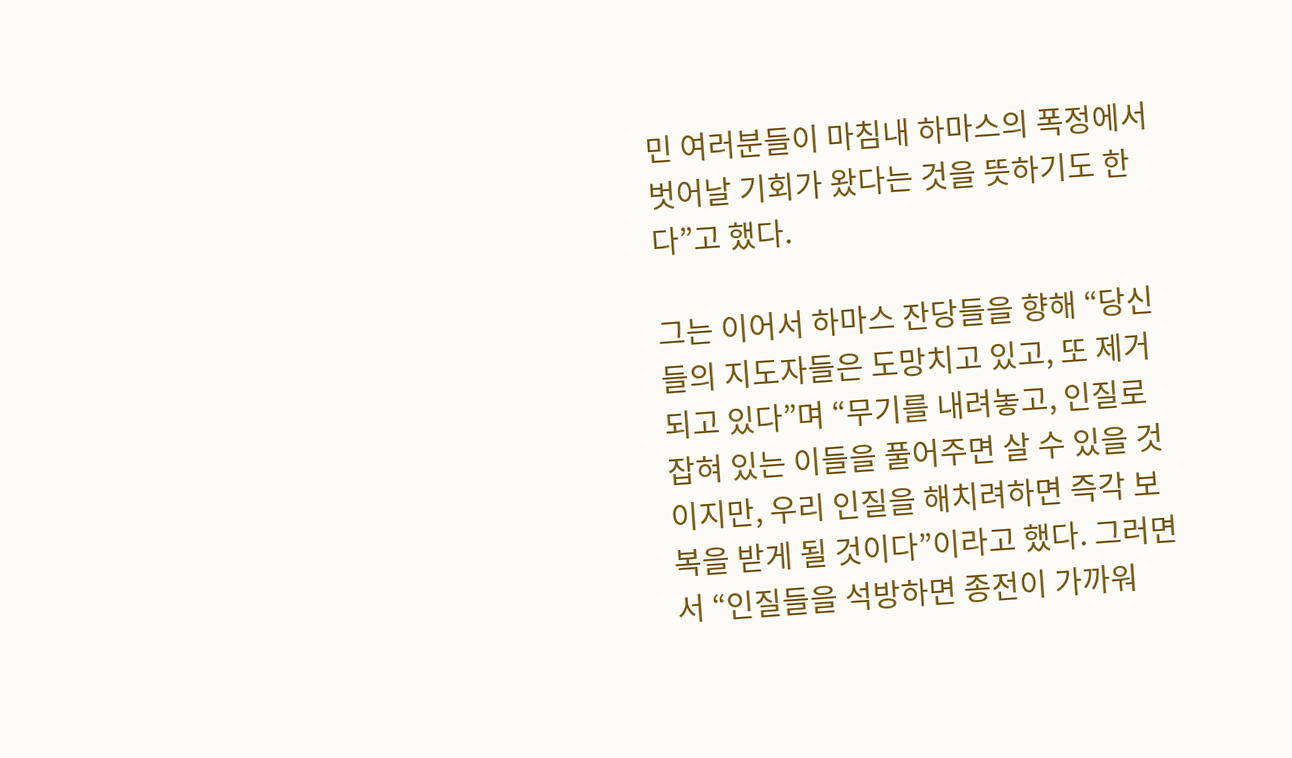민 여러분들이 마침내 하마스의 폭정에서 벗어날 기회가 왔다는 것을 뜻하기도 한다”고 했다.

그는 이어서 하마스 잔당들을 향해 “당신들의 지도자들은 도망치고 있고, 또 제거되고 있다”며 “무기를 내려놓고, 인질로 잡혀 있는 이들을 풀어주면 살 수 있을 것이지만, 우리 인질을 해치려하면 즉각 보복을 받게 될 것이다”이라고 했다. 그러면서 “인질들을 석방하면 종전이 가까워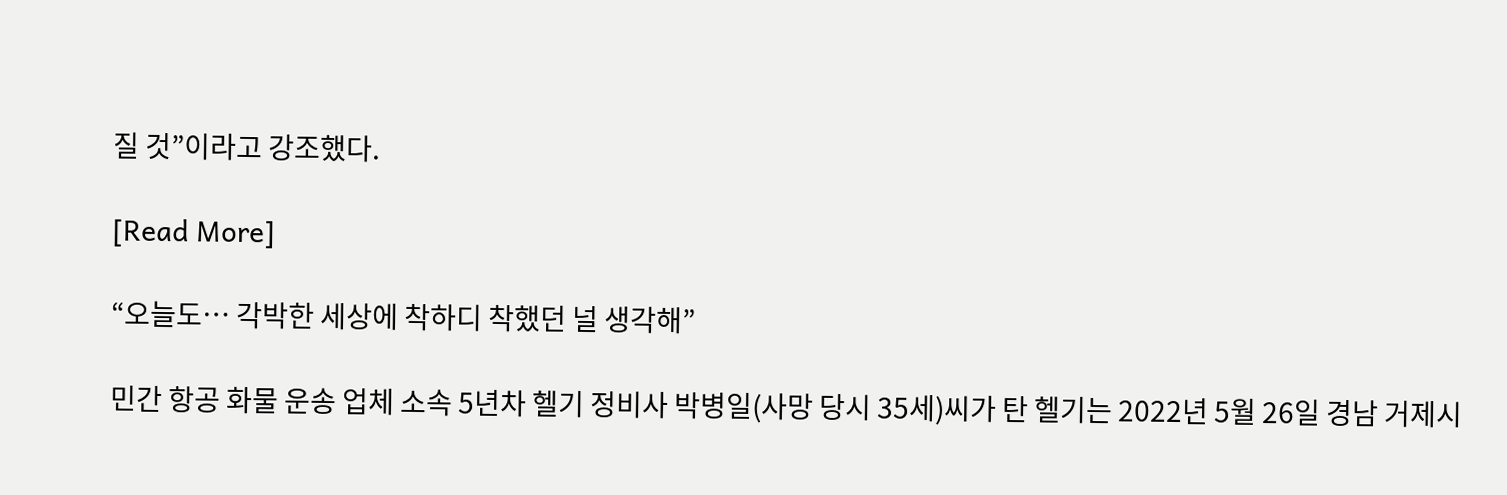질 것”이라고 강조했다.

[Read More]

“오늘도… 각박한 세상에 착하디 착했던 널 생각해”

민간 항공 화물 운송 업체 소속 5년차 헬기 정비사 박병일(사망 당시 35세)씨가 탄 헬기는 2022년 5월 26일 경남 거제시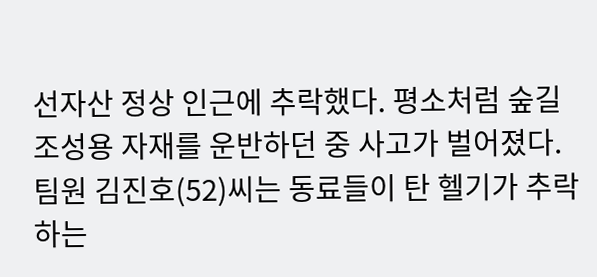선자산 정상 인근에 추락했다. 평소처럼 숲길 조성용 자재를 운반하던 중 사고가 벌어졌다. 팀원 김진호(52)씨는 동료들이 탄 헬기가 추락하는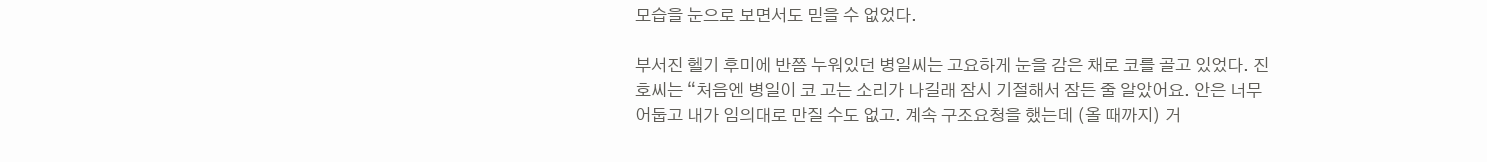모습을 눈으로 보면서도 믿을 수 없었다.

부서진 헬기 후미에 반쯤 누워있던 병일씨는 고요하게 눈을 감은 채로 코를 골고 있었다. 진호씨는 “처음엔 병일이 코 고는 소리가 나길래 잠시 기절해서 잠든 줄 알았어요. 안은 너무 어둡고 내가 임의대로 만질 수도 없고. 계속 구조요청을 했는데 (올 때까지) 거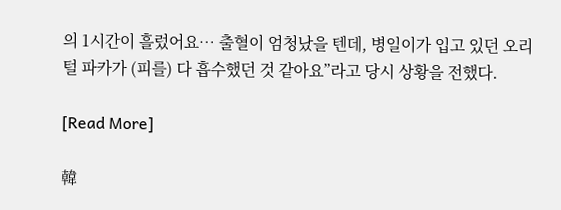의 1시간이 흘렀어요… 출혈이 엄청났을 텐데, 병일이가 입고 있던 오리털 파카가 (피를) 다 흡수했던 것 같아요”라고 당시 상황을 전했다.

[Read More]

韓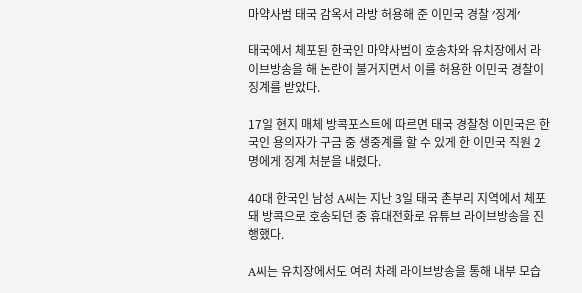마약사범 태국 감옥서 라방 허용해 준 이민국 경찰 ʹ징계ʹ

태국에서 체포된 한국인 마약사범이 호송차와 유치장에서 라이브방송을 해 논란이 불거지면서 이를 허용한 이민국 경찰이 징계를 받았다.

17일 현지 매체 방콕포스트에 따르면 태국 경찰청 이민국은 한국인 용의자가 구금 중 생중계를 할 수 있게 한 이민국 직원 2명에게 징계 처분을 내렸다.

40대 한국인 남성 A씨는 지난 3일 태국 촌부리 지역에서 체포돼 방콕으로 호송되던 중 휴대전화로 유튜브 라이브방송을 진행했다.

A씨는 유치장에서도 여러 차례 라이브방송을 통해 내부 모습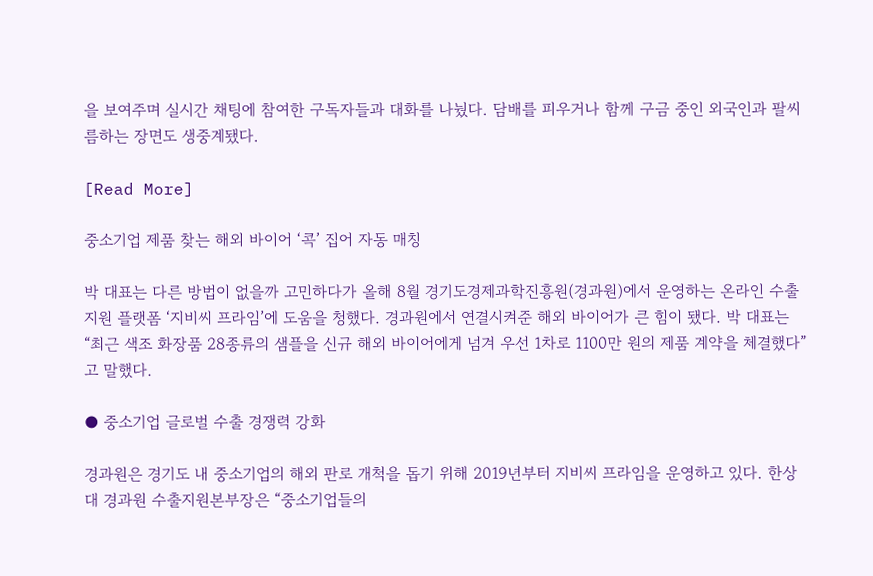을 보여주며 실시간 채팅에 참여한 구독자들과 대화를 나눴다. 담배를 피우거나 함께 구금 중인 외국인과 팔씨름하는 장면도 생중계됐다.

[Read More]

중소기업 제품 찾는 해외 바이어 ‘콕’ 집어 자동 매칭

박 대표는 다른 방법이 없을까 고민하다가 올해 8월 경기도경제과학진흥원(경과원)에서 운영하는 온라인 수출지원 플랫폼 ‘지비씨 프라임’에 도움을 청했다. 경과원에서 연결시켜준 해외 바이어가 큰 힘이 됐다. 박 대표는 “최근 색조 화장품 28종류의 샘플을 신규 해외 바이어에게 넘겨 우선 1차로 1100만 원의 제품 계약을 체결했다”고 말했다.

● 중소기업 글로벌 수출 경쟁력 강화

경과원은 경기도 내 중소기업의 해외 판로 개척을 돕기 위해 2019년부터 지비씨 프라임을 운영하고 있다. 한상대 경과원 수출지원본부장은 “중소기업들의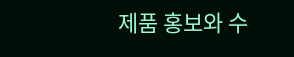제품 홍보와 수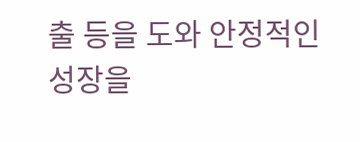출 등을 도와 안정적인 성장을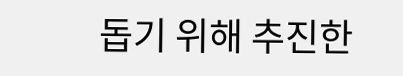돕기 위해 추진한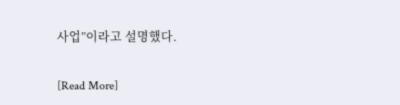사업”이라고 설명했다.

[Read More]